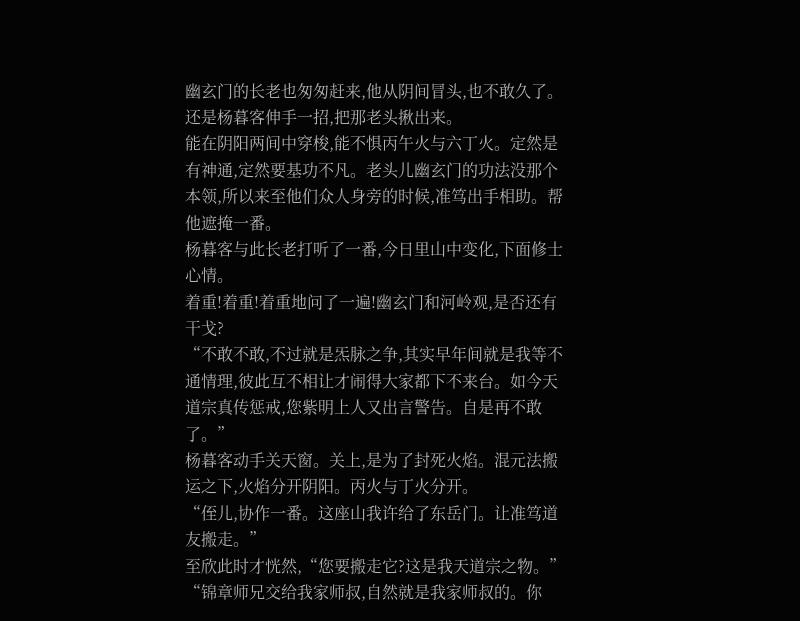幽玄门的长老也匆匆赶来,他从阴间冒头,也不敢久了。还是杨暮客伸手一招,把那老头揪出来。
能在阴阳两间中穿梭,能不惧丙午火与六丁火。定然是有神通,定然要基功不凡。老头儿幽玄门的功法没那个本领,所以来至他们众人身旁的时候,准笃出手相助。帮他遮掩一番。
杨暮客与此长老打听了一番,今日里山中变化,下面修士心情。
着重!着重!着重地问了一遍!幽玄门和河岭观,是否还有干戈?
“不敢不敢,不过就是炁脉之争,其实早年间就是我等不通情理,彼此互不相让才闹得大家都下不来台。如今天道宗真传惩戒,您紫明上人又出言警告。自是再不敢了。”
杨暮客动手关天窗。关上,是为了封死火焰。混元法搬运之下,火焰分开阴阳。丙火与丁火分开。
“侄儿,协作一番。这座山我许给了东岳门。让准笃道友搬走。”
至欣此时才恍然,“您要搬走它?这是我天道宗之物。”
“锦章师兄交给我家师叔,自然就是我家师叔的。你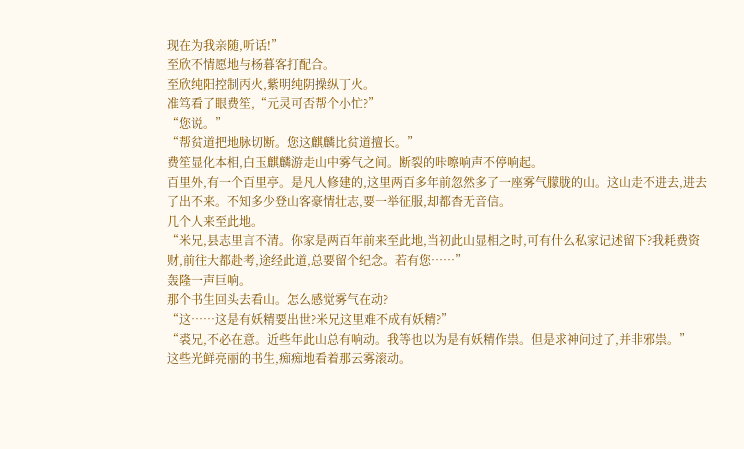现在为我亲随,听话!”
至欣不情愿地与杨暮客打配合。
至欣纯阳控制丙火,紫明纯阴操纵丁火。
准笃看了眼费笙,“元灵可否帮个小忙?”
“您说。”
“帮贫道把地脉切断。您这麒麟比贫道擅长。”
费笙显化本相,白玉麒麟游走山中雾气之间。断裂的咔嚓响声不停响起。
百里外,有一个百里亭。是凡人修建的,这里两百多年前忽然多了一座雾气朦胧的山。这山走不进去,进去了出不来。不知多少登山客豪情壮志,要一举征服,却都杳无音信。
几个人来至此地。
“米兄,县志里言不清。你家是两百年前来至此地,当初此山显相之时,可有什么私家记述留下?我耗费资财,前往大都赴考,途经此道,总要留个纪念。若有您……”
轰隆一声巨响。
那个书生回头去看山。怎么感觉雾气在动?
“这……这是有妖精要出世?米兄这里难不成有妖精?”
“裘兄,不必在意。近些年此山总有响动。我等也以为是有妖精作祟。但是求神问过了,并非邪祟。”
这些光鲜亮丽的书生,痴痴地看着那云雾滚动。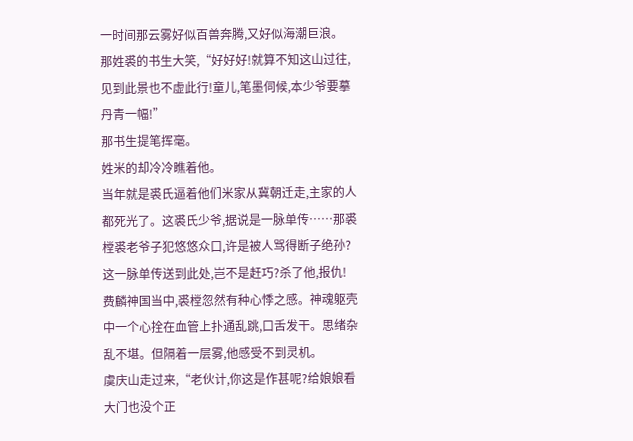一时间那云雾好似百兽奔腾,又好似海潮巨浪。
那姓裘的书生大笑,“好好好!就算不知这山过往,见到此景也不虚此行!童儿,笔墨伺候,本少爷要摹丹青一幅!”
那书生提笔挥毫。
姓米的却冷冷瞧着他。
当年就是裘氏逼着他们米家从冀朝迁走,主家的人都死光了。这裘氏少爷,据说是一脉单传……那裘樘裘老爷子犯悠悠众口,许是被人骂得断子绝孙?这一脉单传送到此处,岂不是赶巧?杀了他,报仇!
费麟神国当中,裘樘忽然有种心悸之感。神魂躯壳中一个心拴在血管上扑通乱跳,口舌发干。思绪杂乱不堪。但隔着一层雾,他感受不到灵机。
虞庆山走过来,“老伙计,你这是作甚呢?给娘娘看大门也没个正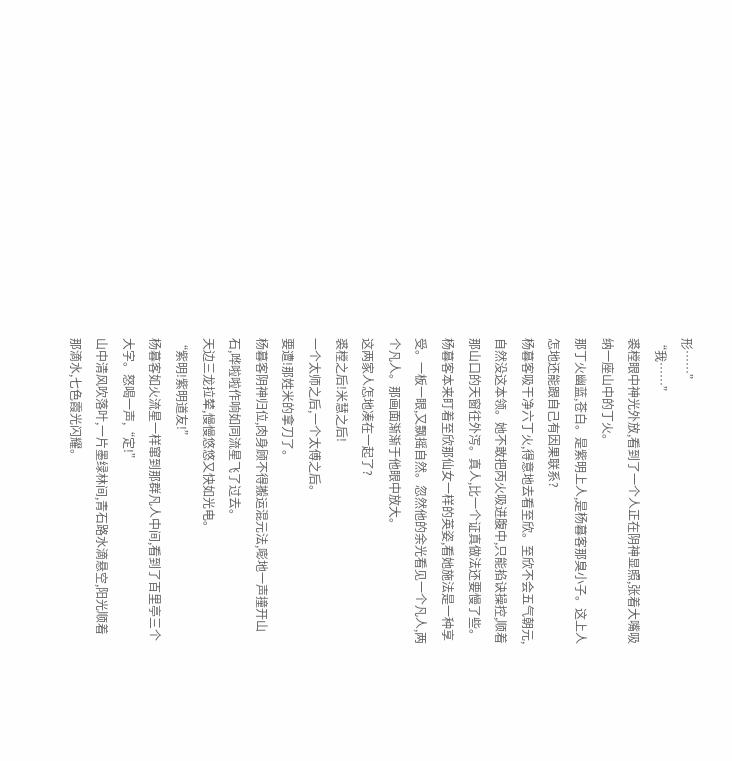形……”
“我……”
裘樘眼中神光外放,看到了一个人正在阴神显照,张着大嘴吸纳一座山中的丁火。
那丁火幽蓝,苍白。是紫明上人,是杨暮客那臭小子。这上人怎地还能跟自己有因果联系?
杨暮客吸干净六丁火,得意地去看至欣。至欣不会五气朝元,自然没这本领。她不敢把丙火吸进腹中,只能掐诀操控,顺着那山口的天窗往外泻。真人,比一个证真做法还要慢了些。
杨暮客本来盯着至欣那仙女一样的英姿,看她施法是一种享受。一板一眼,又飘摇自然。忽然他的余光看见一个凡人,两个凡人。那画面渐渐于他眼中放大。
这两家人怎地凑在一起了?
裘樘之后!米慧之后!
一个太师之后,一个太傅之后。
要遭!那姓米的拿刀了。
杨暮客阴神归位,肉身顾不得搬运混元法,嘭地一声撞开山石,哗啦啦作响如同流星飞了过去。
天边三龙拉辇,慢慢悠悠又快如光电。
“紫明!紫明道友!”
杨暮客如火流星一样窜到那群凡人中间,看到了百里亭三个大字。怒喝一声,“定!”
山中清风吹落叶,一片墨绿林间,青石路水滴悬空,阳光顺着那滴水,七色霞光闪耀。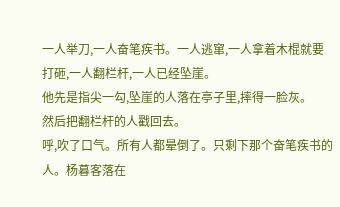一人举刀,一人奋笔疾书。一人逃窜,一人拿着木棍就要打砸,一人翻栏杆,一人已经坠崖。
他先是指尖一勾,坠崖的人落在亭子里,摔得一脸灰。
然后把翻栏杆的人戳回去。
呼,吹了口气。所有人都晕倒了。只剩下那个奋笔疾书的人。杨暮客落在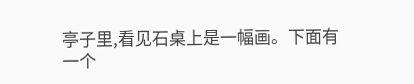亭子里,看见石桌上是一幅画。下面有一个